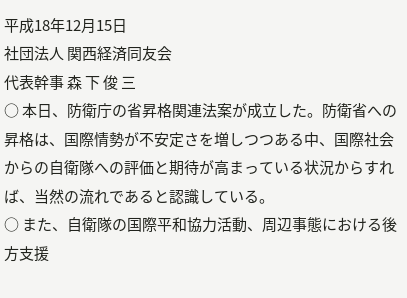平成18年12月15日
社団法人 関西経済同友会
代表幹事 森 下 俊 三
○ 本日、防衛庁の省昇格関連法案が成立した。防衛省への昇格は、国際情勢が不安定さを増しつつある中、国際社会からの自衛隊への評価と期待が高まっている状況からすれば、当然の流れであると認識している。
○ また、自衛隊の国際平和協力活動、周辺事態における後方支援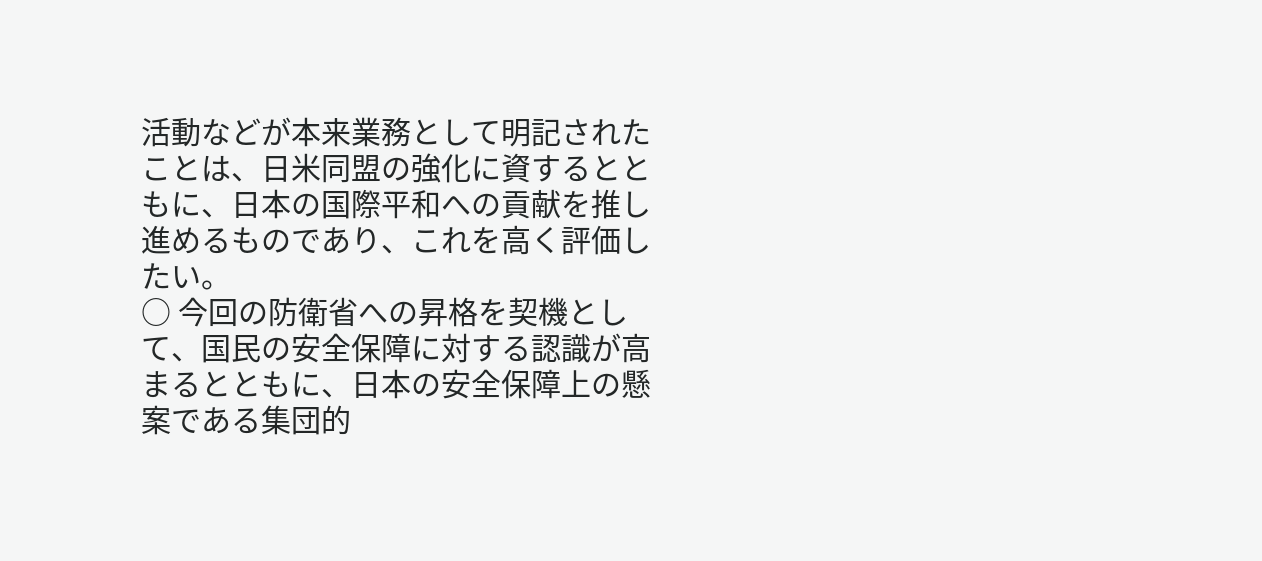活動などが本来業務として明記されたことは、日米同盟の強化に資するとともに、日本の国際平和への貢献を推し進めるものであり、これを高く評価したい。
○ 今回の防衛省への昇格を契機として、国民の安全保障に対する認識が高まるとともに、日本の安全保障上の懸案である集団的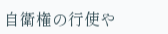自衛権の行使や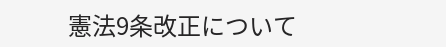憲法9条改正について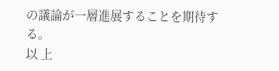の議論が一層進展することを期待する。
以 上